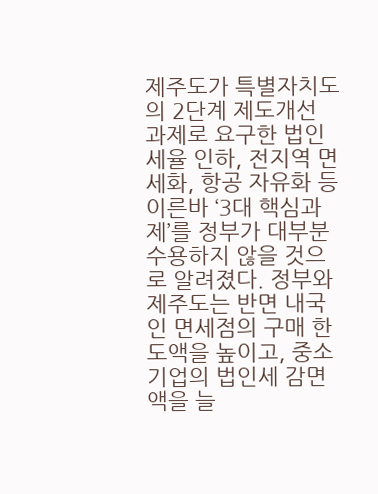제주도가 특별자치도의 2단계 제도개선 과제로 요구한 법인세율 인하, 전지역 면세화, 항공 자유화 등 이른바 ‘3대 핵심과제’를 정부가 대부분 수용하지 않을 것으로 알려졌다. 정부와 제주도는 반면 내국인 면세점의 구매 한도액을 높이고, 중소기업의 법인세 감면액을 늘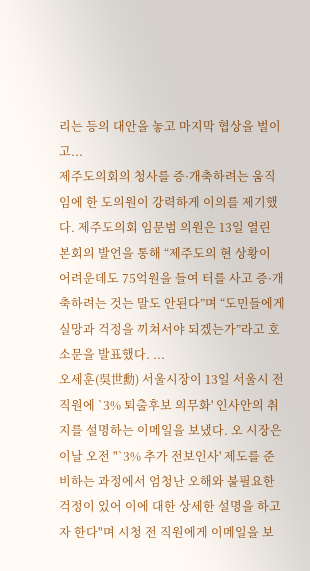리는 등의 대안을 놓고 마지막 협상을 벌이고...
제주도의회의 청사를 증·개축하려는 움직임에 한 도의원이 강력하게 이의를 제기했다. 제주도의회 임문범 의원은 13일 열린 본회의 발언을 통해 “제주도의 현 상황이 어려운데도 75억원을 들여 터를 사고 증·개축하려는 것는 말도 안된다”며 “도민들에게 실망과 걱정을 끼쳐서야 되겠는가”라고 호소문을 발표했다. ...
오세훈(吳世勳) 서울시장이 13일 서울시 전 직원에 `3% 퇴출후보 의무화' 인사안의 취지를 설명하는 이메일을 보냈다. 오 시장은 이날 오전 "`3% 추가 전보인사' 제도를 준비하는 과정에서 엄청난 오해와 불필요한 걱정이 있어 이에 대한 상세한 설명을 하고자 한다"며 시청 전 직원에게 이메일을 보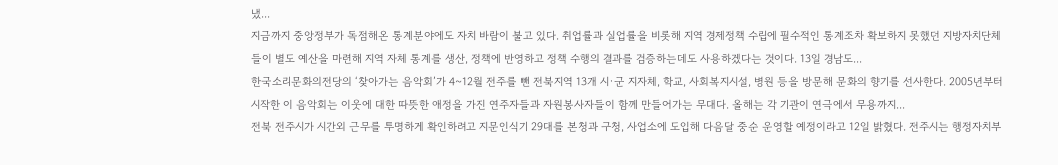냈...
지금까지 중앙정부가 독점해온 통계분야에도 자치 바람이 불고 있다. 취업률과 실업률을 비롯해 지역 경제정책 수립에 필수적인 통계조차 확보하지 못했던 지방자치단체들이 별도 예산을 마련해 지역 자체 통계를 생산, 정책에 반영하고 정책 수행의 결과를 검증하는데도 사용하겠다는 것이다. 13일 경남도...
한국소리문화의전당의 ‘찾아가는 음악회’가 4~12월 전주를 뺀 전북지역 13개 시·군 지자체, 학교, 사회복지시설, 병원 등을 방문해 문화의 향기를 선사한다. 2005년부터 시작한 이 음악회는 이웃에 대한 따뜻한 애정을 가진 연주자들과 자원봉사자들이 함께 만들어가는 무대다. 올해는 각 기관이 연극에서 무용까지...
전북 전주시가 시간외 근무를 투명하게 확인하려고 지문인식기 29대를 본청과 구청, 사업소에 도입해 다음달 중순 운영할 예정이라고 12일 밝혔다. 전주시는 행정자치부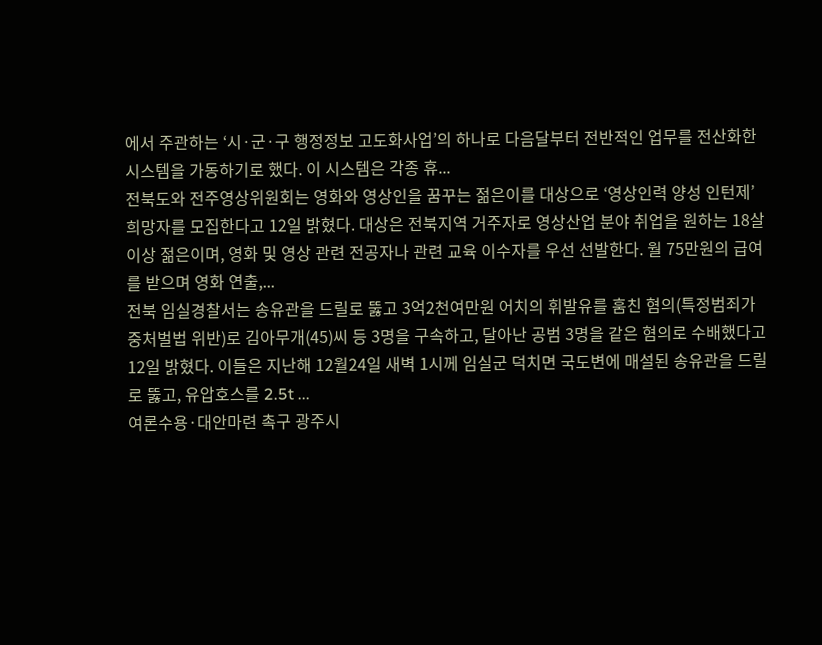에서 주관하는 ‘시·군·구 행정정보 고도화사업’의 하나로 다음달부터 전반적인 업무를 전산화한 시스템을 가동하기로 했다. 이 시스템은 각종 휴...
전북도와 전주영상위원회는 영화와 영상인을 꿈꾸는 젊은이를 대상으로 ‘영상인력 양성 인턴제’ 희망자를 모집한다고 12일 밝혔다. 대상은 전북지역 거주자로 영상산업 분야 취업을 원하는 18살 이상 젊은이며, 영화 및 영상 관련 전공자나 관련 교육 이수자를 우선 선발한다. 월 75만원의 급여를 받으며 영화 연출,...
전북 임실경찰서는 송유관을 드릴로 뚫고 3억2천여만원 어치의 휘발유를 훔친 혐의(특정범죄가중처벌법 위반)로 김아무개(45)씨 등 3명을 구속하고, 달아난 공범 3명을 같은 혐의로 수배했다고 12일 밝혔다. 이들은 지난해 12월24일 새벽 1시께 임실군 덕치면 국도변에 매설된 송유관을 드릴로 뚫고, 유압호스를 2.5t ...
여론수용·대안마련 촉구 광주시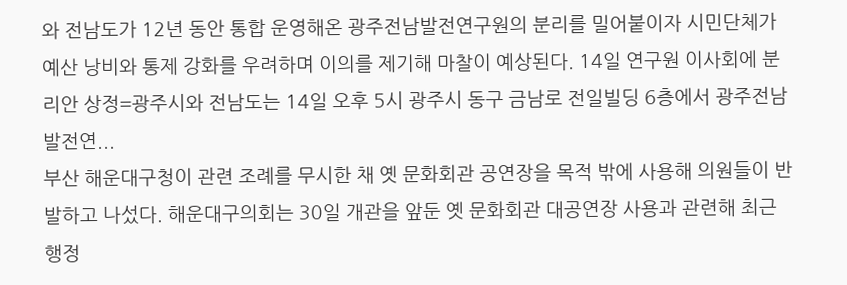와 전남도가 12년 동안 통합 운영해온 광주전남발전연구원의 분리를 밀어붙이자 시민단체가 예산 낭비와 통제 강화를 우려하며 이의를 제기해 마찰이 예상된다. 14일 연구원 이사회에 분리안 상정=광주시와 전남도는 14일 오후 5시 광주시 동구 금남로 전일빌딩 6층에서 광주전남발전연...
부산 해운대구청이 관련 조례를 무시한 채 옛 문화회관 공연장을 목적 밖에 사용해 의원들이 반발하고 나섰다. 해운대구의회는 30일 개관을 앞둔 옛 문화회관 대공연장 사용과 관련해 최근 행정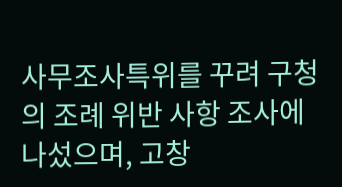사무조사특위를 꾸려 구청의 조례 위반 사항 조사에 나섰으며, 고창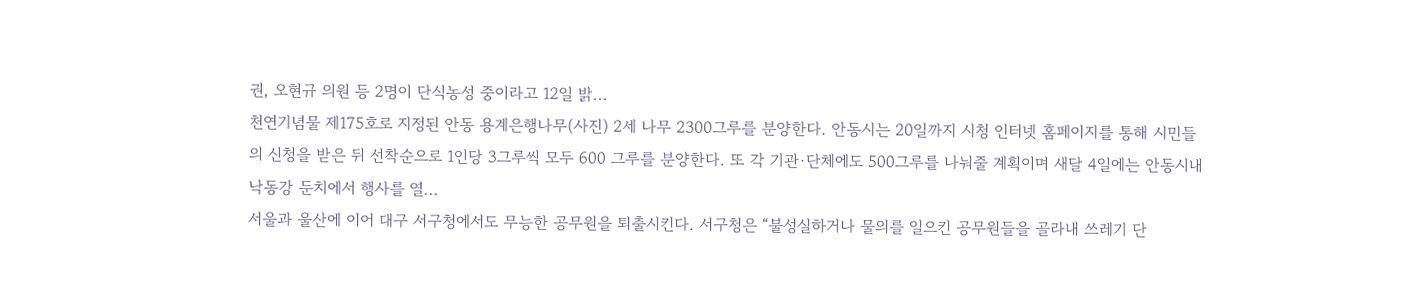권, 오현규 의원 등 2명이 단식농성 중이라고 12일 밝...
천연기념물 제175호로 지정된 안동 용계은행나무(사진) 2세 나무 2300그루를 분양한다. 안동시는 20일까지 시청 인터넷 홈페이지를 통해 시민들의 신청을 받은 뒤 선착순으로 1인당 3그루씩 모두 600 그루를 분양한다. 또 각 기관·단체에도 500그루를 나눠줄 계획이며 새달 4일에는 안동시내 낙동강 둔치에서 행사를 열...
서울과 울산에 이어 대구 서구청에서도 무능한 공무원을 퇴출시킨다. 서구청은 “불성실하거나 물의를 일으킨 공무원들을 골라내 쓰레기 단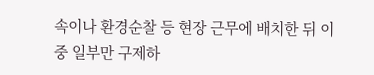속이나 환경순찰 등 현장 근무에 배치한 뒤 이중 일부만 구제하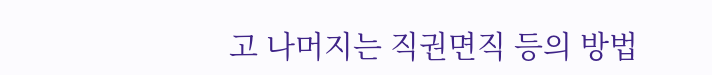고 나머지는 직권면직 등의 방법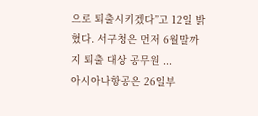으로 퇴출시키겠다”고 12일 밝혔다. 서구청은 먼저 6월말까지 퇴출 대상 공무원 ...
아시아나항공은 26일부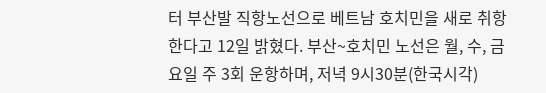터 부산발 직항노선으로 베트남 호치민을 새로 취항한다고 12일 밝혔다. 부산~호치민 노선은 월, 수, 금요일 주 3회 운항하며, 저녁 9시30분(한국시각)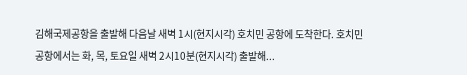김해국제공항을 출발해 다음날 새벽 1시(현지시각) 호치민 공항에 도착한다. 호치민 공항에서는 화, 목, 토요일 새벽 2시10분(현지시각) 출발해...